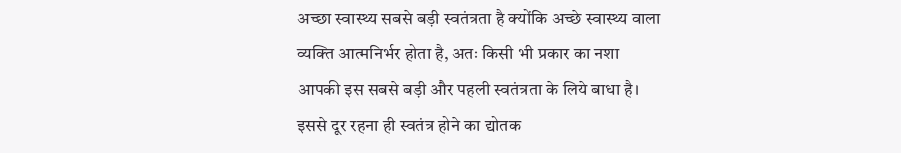अच्छा स्वास्थ्य सबसे बड़ी स्वतंत्रता है क्योंकि अच्छे स्वास्थ्य वाला व्यक्ति आत्मनिर्भर होता है, अतः किसी भी प्रकार का नशा आपकी इस सबसे बड़ी और पहली स्वतंत्रता के लिये बाधा है। इससे दूर रहना ही स्वतंत्र होने का द्योतक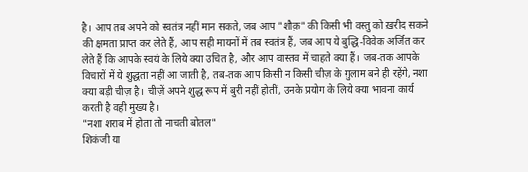है। आप तब अपने को स्वतंत्र नहीं मान सकते, जब आप "शौक़" की किसी भी वस्तु को ख़रीद सकने की क्षमता प्राप्त कर लेते हैं, आप सही मायनों में तब स्वतंत्र हैं, जब आप ये बुद्धि-विवेक अर्जित कर लेते हैं कि आपके स्वयं के लिये क्या उचित है, और आप वास्तव में चाहते क्या हैं। जब-तक आपके विचारों में ये शुद्धता नहीं आ जाती है, तब-तक आप किसी न किसी चीज़ के ग़ुलाम बने ही रहेंगे, नशा क्या बड़ी चीज़ है। चीज़ें अपने शुद्ध रूप में बुरी नहीं होतीं, उनके प्रयोग के लिये क्या भावना कार्य करती है वही मुख्य है।
"नशा शराब में होता तो नाचती बोतल"
शिकंजी या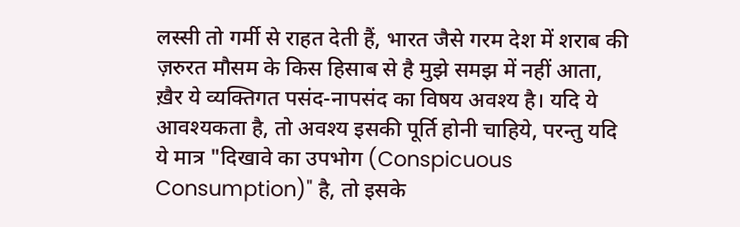लस्सी तो गर्मी से राहत देती हैं, भारत जैसे गरम देश में शराब की ज़रुरत मौसम के किस हिसाब से है मुझे समझ में नहीं आता, ख़ैर ये व्यक्तिगत पसंद-नापसंद का विषय अवश्य है। यदि ये आवश्यकता है, तो अवश्य इसकी पूर्ति होनी चाहिये, परन्तु यदि ये मात्र "दिखावे का उपभोग (Conspicuous Consumption)" है, तो इसके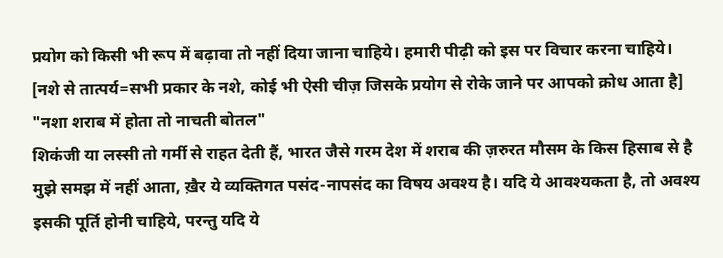प्रयोग को किसी भी रूप में बढ़ावा तो नहीं दिया जाना चाहिये। हमारी पीढ़ी को इस पर विचार करना चाहिये।
[नशे से तात्पर्य=सभी प्रकार के नशे, कोई भी ऐसी चीज़ जिसके प्रयोग से रोके जाने पर आपको क्रोध आता है]
"नशा शराब में होता तो नाचती बोतल"
शिकंजी या लस्सी तो गर्मी से राहत देती हैं, भारत जैसे गरम देश में शराब की ज़रुरत मौसम के किस हिसाब से है मुझे समझ में नहीं आता, ख़ैर ये व्यक्तिगत पसंद-नापसंद का विषय अवश्य है। यदि ये आवश्यकता है, तो अवश्य इसकी पूर्ति होनी चाहिये, परन्तु यदि ये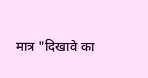मात्र "दिखावे का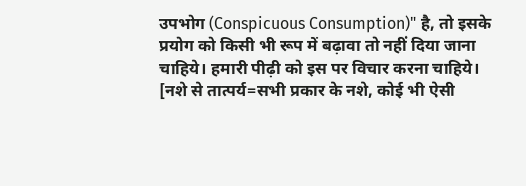उपभोग (Conspicuous Consumption)" है, तो इसके प्रयोग को किसी भी रूप में बढ़ावा तो नहीं दिया जाना चाहिये। हमारी पीढ़ी को इस पर विचार करना चाहिये।
[नशे से तात्पर्य=सभी प्रकार के नशे, कोई भी ऐसी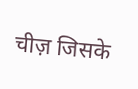चीज़ जिसके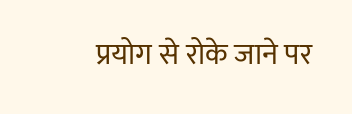प्रयोग से रोके जाने पर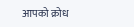आपको क्रोध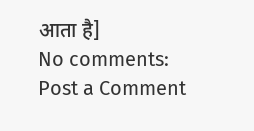आता है]
No comments:
Post a Comment